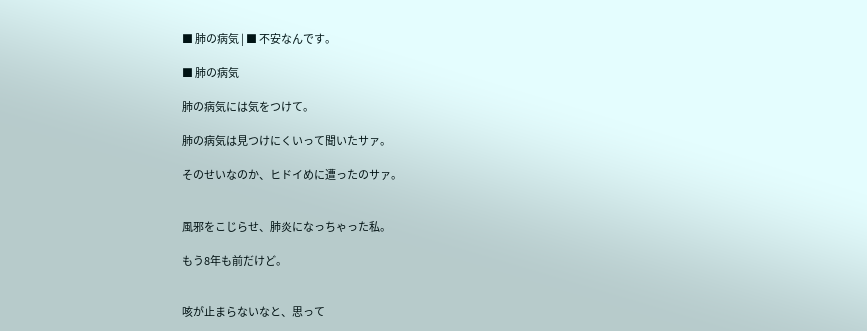■ 肺の病気 | ■ 不安なんです。

■ 肺の病気

肺の病気には気をつけて。

肺の病気は見つけにくいって聞いたサァ。

そのせいなのか、ヒドイめに遭ったのサァ。


風邪をこじらせ、肺炎になっちゃった私。

もう8年も前だけど。


咳が止まらないなと、思って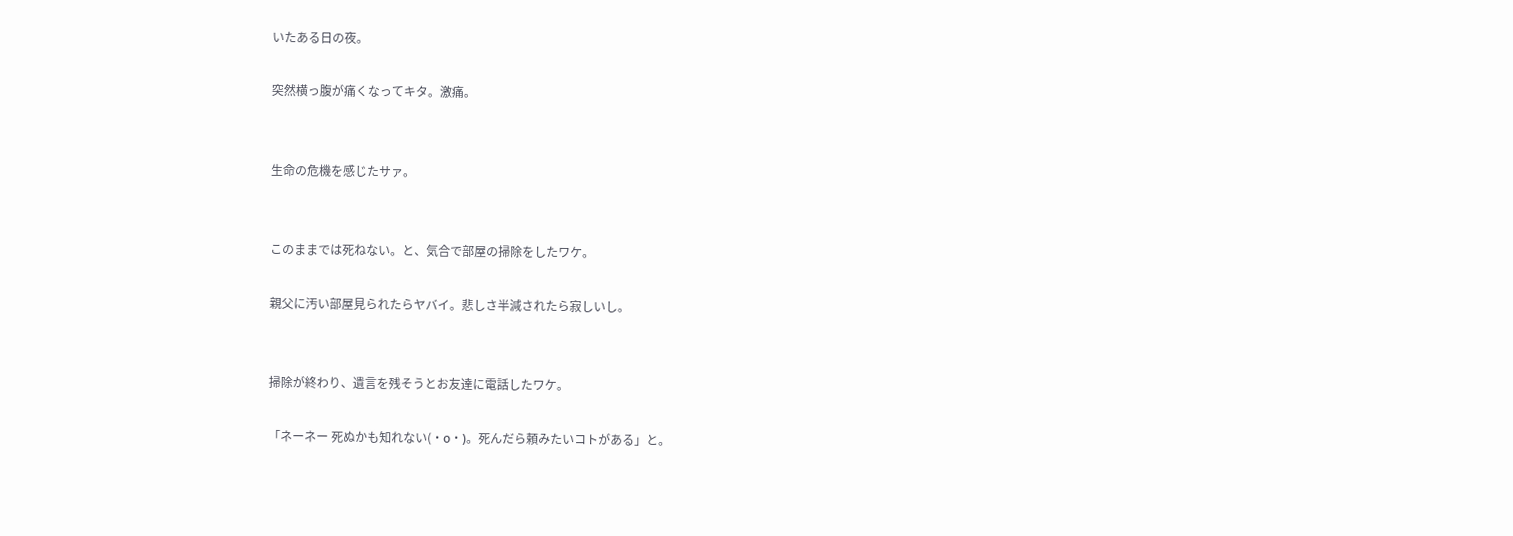いたある日の夜。

突然横っ腹が痛くなってキタ。激痛。


生命の危機を感じたサァ。


このままでは死ねない。と、気合で部屋の掃除をしたワケ。

親父に汚い部屋見られたらヤバイ。悲しさ半減されたら寂しいし。


掃除が終わり、遺言を残そうとお友達に電話したワケ。

「ネーネー 死ぬかも知れない(・о・)。死んだら頼みたいコトがある」と。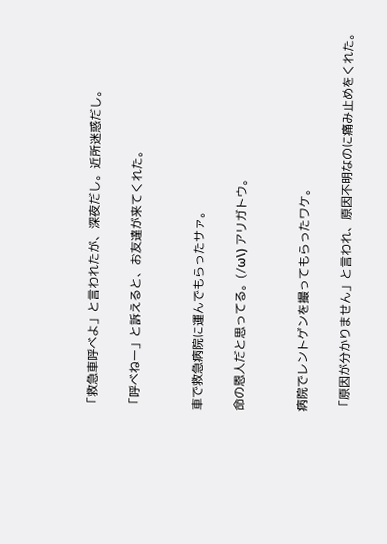「救急車呼べよ」と言われたが、深夜だし。近所迷惑だし。

「呼べねー」と訴えると、お友達が来てくれた。


車で救急病院に運んでもらったサァ。

命の恩人だと思ってる。(/ω\) アリガトウ。


病院でレントゲンを撮ってもらったワケ。

「原因が分かりません」と言われ、原因不明なのに痛み止めをくれた。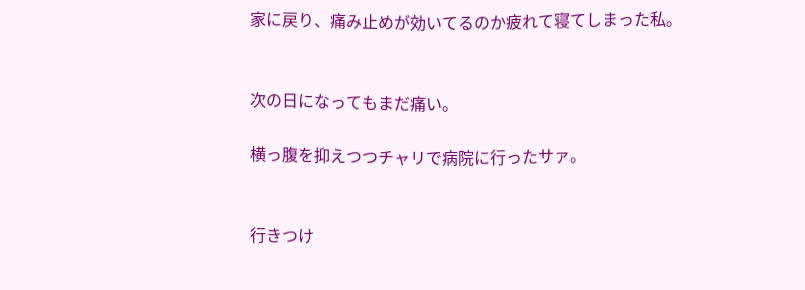家に戻り、痛み止めが効いてるのか疲れて寝てしまった私。


次の日になってもまだ痛い。

横っ腹を抑えつつチャリで病院に行ったサァ。


行きつけ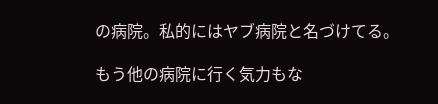の病院。私的にはヤブ病院と名づけてる。

もう他の病院に行く気力もな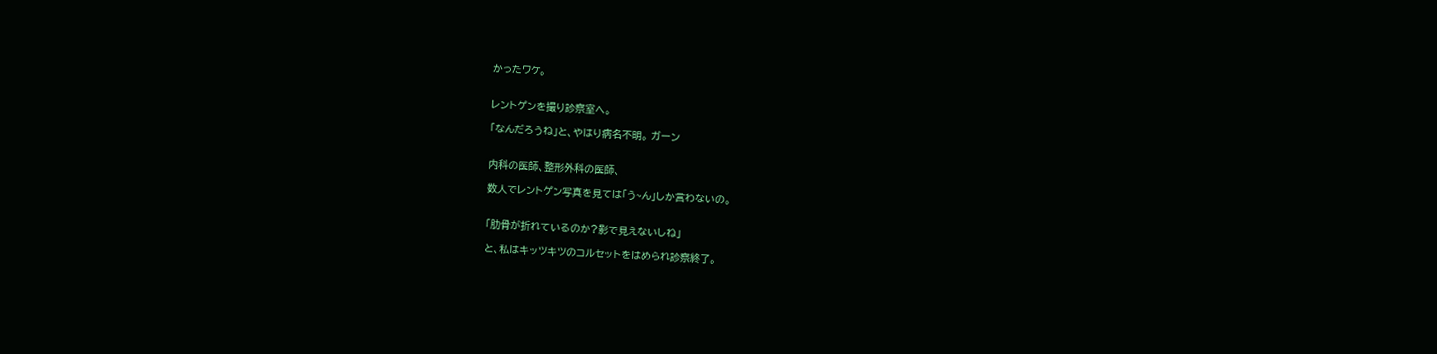かったワケ。


レントゲンを撮り診察室へ。

「なんだろうね」と、やはり病名不明。 ガーン


内科の医師、整形外科の医師、

数人でレントゲン写真を見ては「う~ん」しか言わないの。


「肋骨が折れているのか?影で見えないしね」

と、私はキッツキツのコルセットをはめられ診察終了。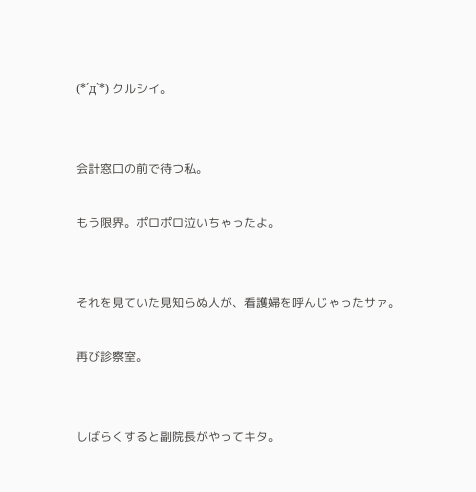(*´д`*) クルシイ。


会計窓口の前で待つ私。

もう限界。ポロポロ泣いちゃったよ。


それを見ていた見知らぬ人が、看護婦を呼んじゃったサァ。

再び診察室。


しばらくすると副院長がやってキタ。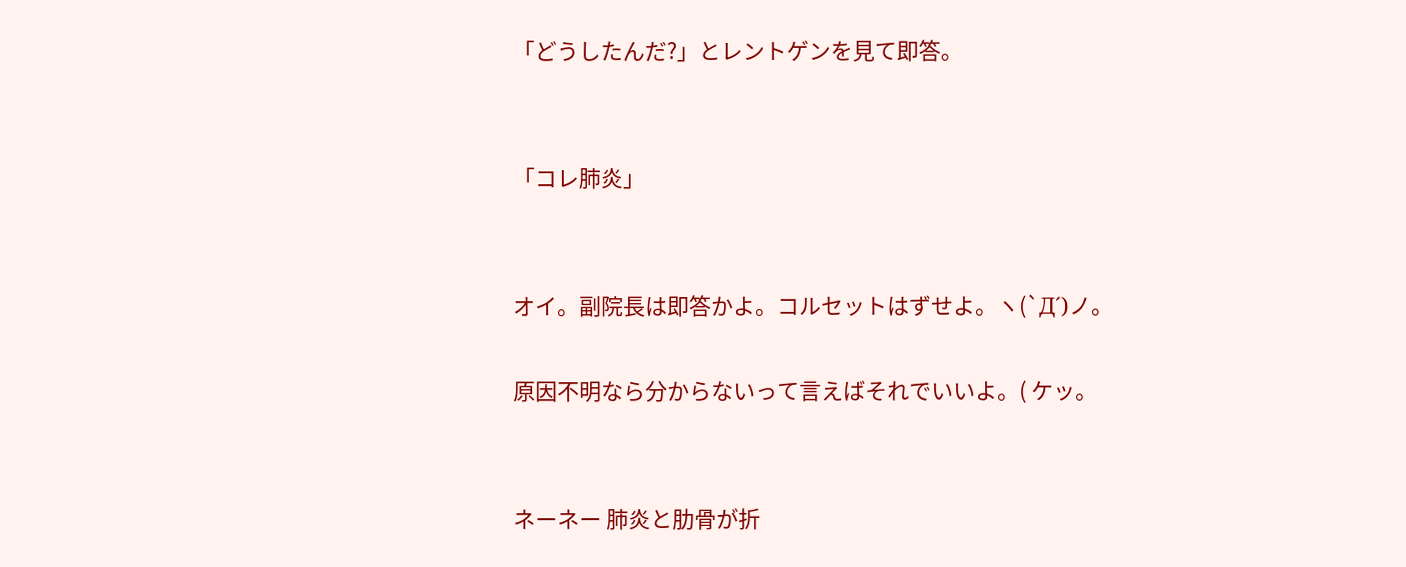「どうしたんだ?」とレントゲンを見て即答。


「コレ肺炎」


オイ。副院長は即答かよ。コルセットはずせよ。ヽ(`Д´)ノ。

原因不明なら分からないって言えばそれでいいよ。( ケッ。


ネーネー 肺炎と肋骨が折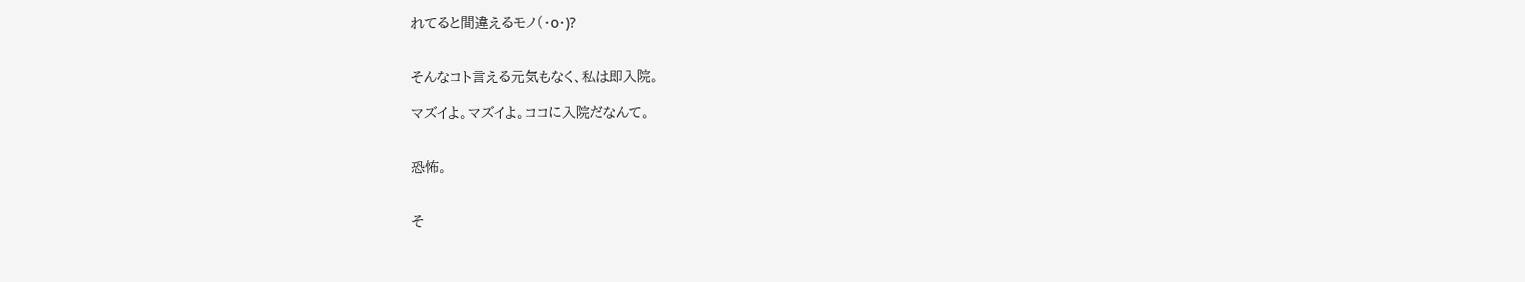れてると間違えるモノ(・о・)?


そんなコト言える元気もなく、私は即入院。

マズイよ。マズイよ。ココに入院だなんて。


恐怖。


そ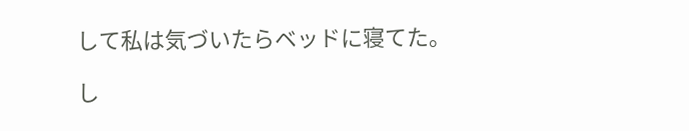して私は気づいたらベッドに寝てた。

し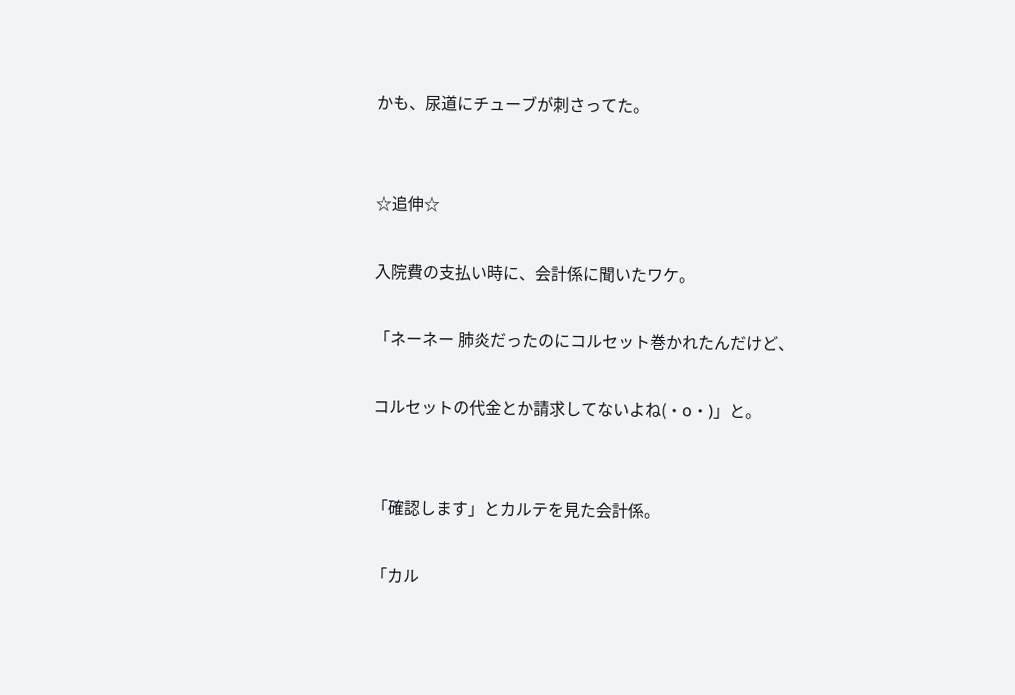かも、尿道にチューブが刺さってた。


☆追伸☆

入院費の支払い時に、会計係に聞いたワケ。

「ネーネー 肺炎だったのにコルセット巻かれたんだけど、

コルセットの代金とか請求してないよね(・о・)」と。


「確認します」とカルテを見た会計係。

「カル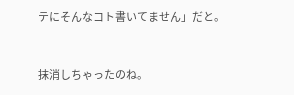テにそんなコト書いてません」だと。


抹消しちゃったのね。